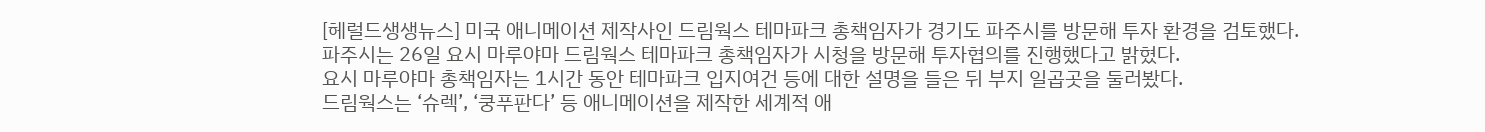[헤럴드생생뉴스] 미국 애니메이션 제작사인 드림웍스 테마파크 총책임자가 경기도 파주시를 방문해 투자 환경을 검토했다.
파주시는 26일 요시 마루야마 드림웍스 테마파크 총책임자가 시청을 방문해 투자협의를 진행했다고 밝혔다.
요시 마루야마 총책임자는 1시간 동안 테마파크 입지여건 등에 대한 설명을 들은 뒤 부지 일곱곳을 둘러봤다.
드림웍스는 ‘슈렉’, ‘쿵푸판다’ 등 애니메이션을 제작한 세계적 애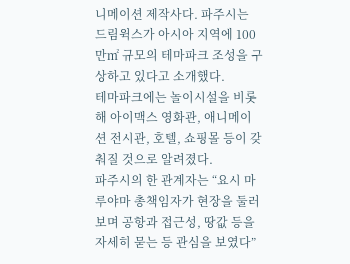니메이션 제작사다. 파주시는 드림윅스가 아시아 지역에 100만㎡ 규모의 테마파크 조성을 구상하고 있다고 소개했다.
테마파크에는 놀이시설을 비롯해 아이맥스 영화관, 애니메이션 전시관, 호텔, 쇼핑몰 등이 갖춰질 것으로 알려졌다.
파주시의 한 관계자는 “요시 마루야마 총책임자가 현장을 둘러보며 공항과 접근성, 땅값 등을 자세히 묻는 등 관심을 보였다”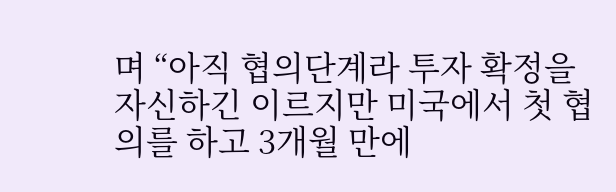며 “아직 협의단계라 투자 확정을 자신하긴 이르지만 미국에서 첫 협의를 하고 3개월 만에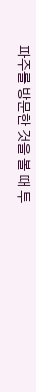파주를 방문한 것을 볼 때 투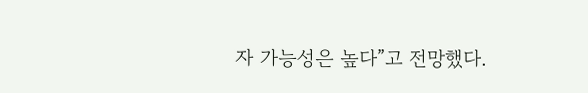자 가능성은 높다”고 전망했다.